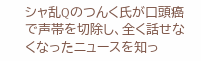シャ乱Qのつんく氏が口頭癌で声帯を切除し、全く話せなくなったニュースを知っ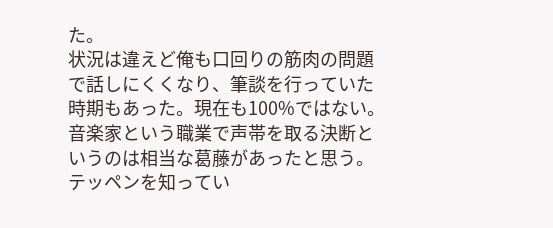た。
状況は違えど俺も口回りの筋肉の問題で話しにくくなり、筆談を行っていた時期もあった。現在も100%ではない。
音楽家という職業で声帯を取る決断というのは相当な葛藤があったと思う。テッペンを知ってい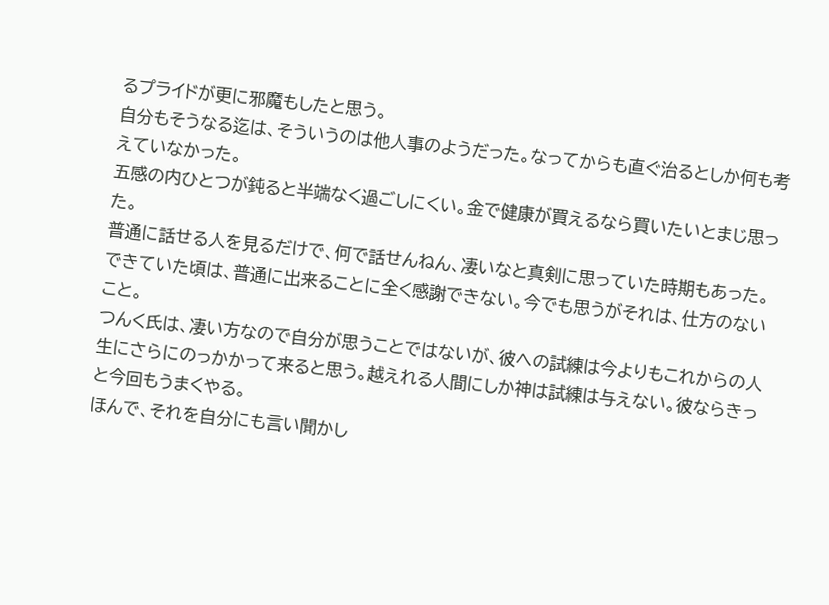るプライドが更に邪魔もしたと思う。
自分もそうなる迄は、そういうのは他人事のようだった。なってからも直ぐ治るとしか何も考えていなかった。
五感の内ひとつが鈍ると半端なく過ごしにくい。金で健康が買えるなら買いたいとまじ思った。
普通に話せる人を見るだけで、何で話せんねん、凄いなと真剣に思っていた時期もあった。できていた頃は、普通に出来ることに全く感謝できない。今でも思うがそれは、仕方のないこと。
つんく氏は、凄い方なので自分が思うことではないが、彼への試練は今よりもこれからの人生にさらにのっかかって来ると思う。越えれる人間にしか神は試練は与えない。彼ならきっと今回もうまくやる。
ほんで、それを自分にも言い聞かし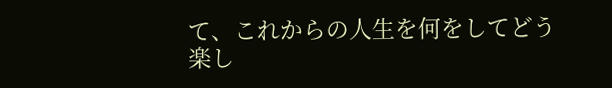て、これからの人生を何をしてどう楽し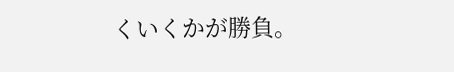くいくかが勝負。